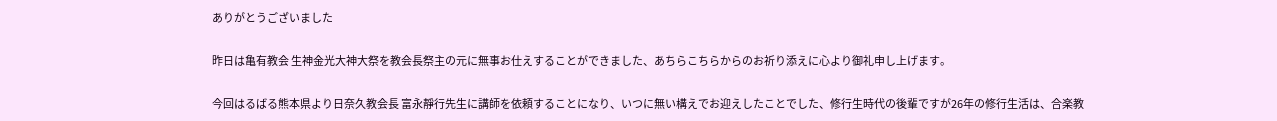ありがとうございました

昨日は亀有教会 生神金光大神大祭を教会長祭主の元に無事お仕えすることができました、あちらこちらからのお祈り添えに心より御礼申し上げます。

今回はるばる熊本県より日奈久教会長 富永靜行先生に講師を依頼することになり、いつに無い構えでお迎えしたことでした、修行生時代の後輩ですが26年の修行生活は、合楽教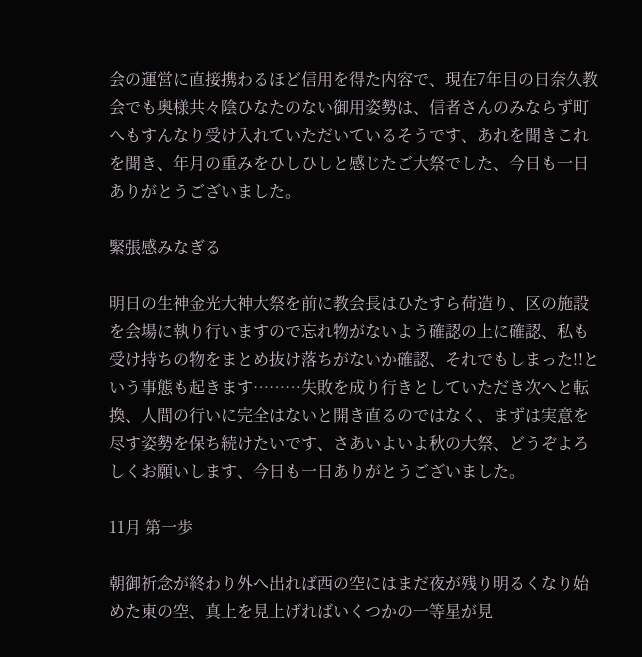会の運営に直接携わるほど信用を得た内容で、現在7年目の日奈久教会でも奥様共々陰ひなたのない御用姿勢は、信者さんのみならず町へもすんなり受け入れていただいているそうです、あれを聞きこれを聞き、年月の重みをひしひしと感じたご大祭でした、今日も一日ありがとうございました。

緊張感みなぎる

明日の生神金光大神大祭を前に教会長はひたすら荷造り、区の施設を会場に執り行いますので忘れ物がないよう確認の上に確認、私も受け持ちの物をまとめ抜け落ちがないか確認、それでもしまった!!という事態も起きます………失敗を成り行きとしていただき次へと転換、人間の行いに完全はないと開き直るのではなく、まずは実意を尽す姿勢を保ち続けたいです、さあいよいよ秋の大祭、どうぞよろしくお願いします、今日も一日ありがとうございました。

11月 第一歩

朝御祈念が終わり外へ出れば西の空にはまだ夜が残り明るくなり始めた東の空、真上を見上げればいくつかの一等星が見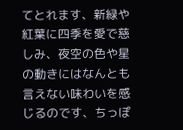てとれます、新緑や紅葉に四季を愛で慈しみ、夜空の色や星の動きにはなんとも言えない味わいを感じるのです、ちっぽ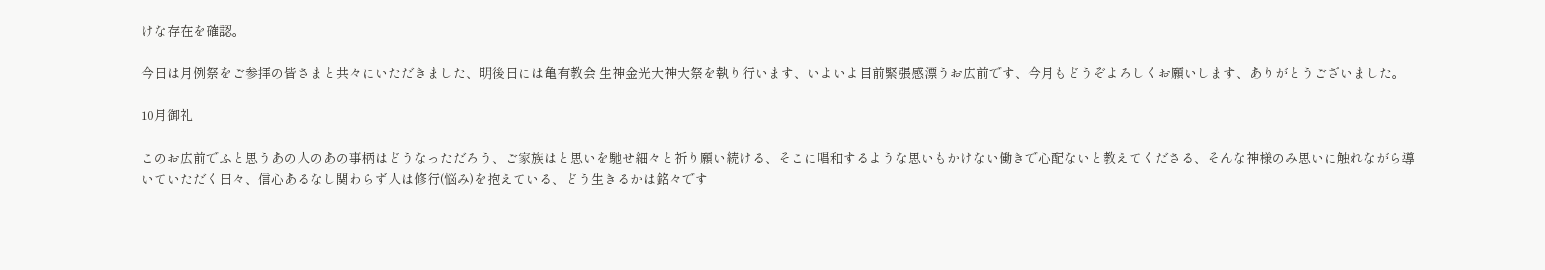けな存在を確認。

今日は月例祭をご参拝の皆さまと共々にいただきました、明後日には亀有教会 生神金光大神大祭を執り行います、いよいよ目前緊張感漂うお広前です、今月もどうぞよろしくお願いします、ありがとうございました。

10月御礼

このお広前でふと思うあの人のあの事柄はどうなっただろう、ご家族はと思いを馳せ細々と祈り願い続ける、そこに唱和するような思いもかけない働きで心配ないと教えてくださる、そんな神様のみ思いに触れながら導いていただく日々、信心あるなし関わらず人は修行(悩み)を抱えている、どう生きるかは銘々です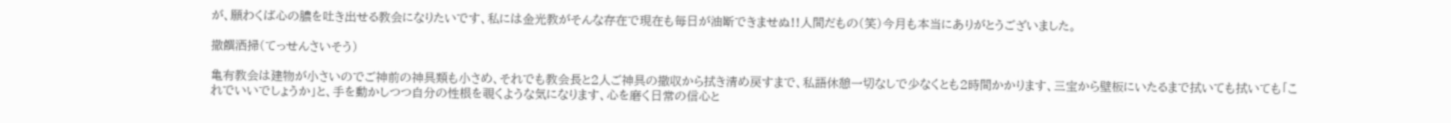が、願わくば心の膿を吐き出せる教会になりたいです、私には金光教がそんな存在で現在も毎日が油断できませぬ!!人間だもの(笑)今月も本当にありがとうございました。

撤饌洒掃(てっせんさいそう)

亀有教会は建物が小さいのでご神前の神具類も小さめ、それでも教会長と2人ご神具の撤収から拭き清め戻すまで、私語休憩一切なしで少なくとも2時間かかります、三宝から壁板にいたるまで拭いても拭いても「これでいいでしょうか」と、手を動かしつつ自分の性根を覗くような気になります、心を磨く日常の信心と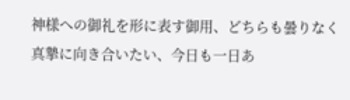神様への御礼を形に表す御用、どちらも曇りなく真摯に向き合いたい、今日も一日あ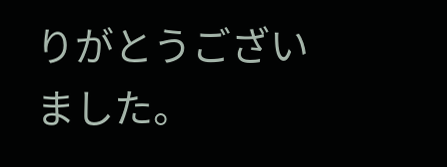りがとうございました。